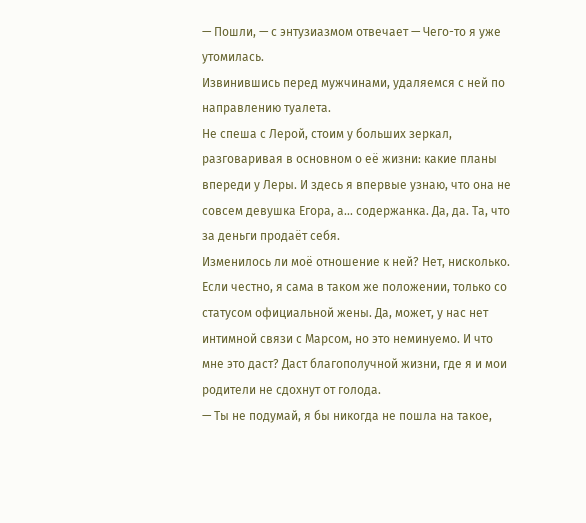— Пошли, — с энтузиазмом отвечает — Чего-то я уже утомилась.
Извинившись перед мужчинами, удаляемся с ней по направлению туалета.
Не спеша с Лерой, стоим у больших зеркал, разговаривая в основном о её жизни: какие планы впереди у Леры. И здесь я впервые узнаю, что она не совсем девушка Егора, а... содержанка. Да, да. Та, что за деньги продаёт себя.
Изменилось ли моё отношение к ней? Нет, нисколько. Если честно, я сама в таком же положении, только со статусом официальной жены. Да, может, у нас нет интимной связи с Марсом, но это неминуемо. И что мне это даст? Даст благополучной жизни, где я и мои родители не сдохнут от голода.
— Ты не подумай, я бы никогда не пошла на такое,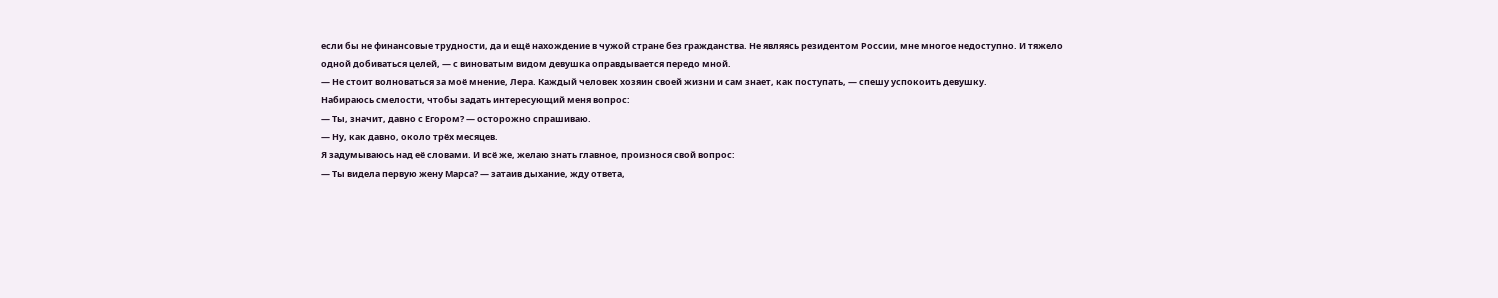если бы не финансовые трудности, да и ещё нахождение в чужой стране без гражданства. Не являясь резидентом России, мне многое недоступно. И тяжело одной добиваться целей, — с виноватым видом девушка оправдывается передо мной.
— Не стоит волноваться за моё мнение, Лера. Каждый человек хозяин своей жизни и сам знает, как поступать, — спешу успокоить девушку.
Набираюсь смелости, чтобы задать интересующий меня вопрос:
— Ты, значит, давно с Егором? — осторожно спрашиваю.
— Ну, как давно, около трёх месяцев.
Я задумываюсь над её словами. И всё же, желаю знать главное, произнося свой вопрос:
— Ты видела первую жену Марса? — затаив дыхание, жду ответа,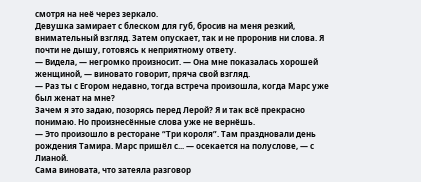смотря на неё через зеркало.
Девушка замирает с блеском для губ, бросив на меня резкий, внимательный взгляд. Затем опускает, так и не проронив ни слова. Я почти не дышу, готовясь к неприятному ответу.
— Видела, — негромко произносит. — Она мне показалась хорошей женщиной, — виновато говорит, пряча свой взгляд.
— Раз ты с Егором недавно, тогда встреча произошла, когда Марс уже был женат на мне?
Зачем я это задаю, позорясь перед Лерой? Я и так всё прекрасно понимаю. Но произнесённые слова уже не вернёшь.
— Это произошло в ресторане “Три короля”. Там праздновали день рождения Тамира. Марс пришёл с... — осекается на полуслове, — с Лианой.
Сама виновата, что затеяла разговор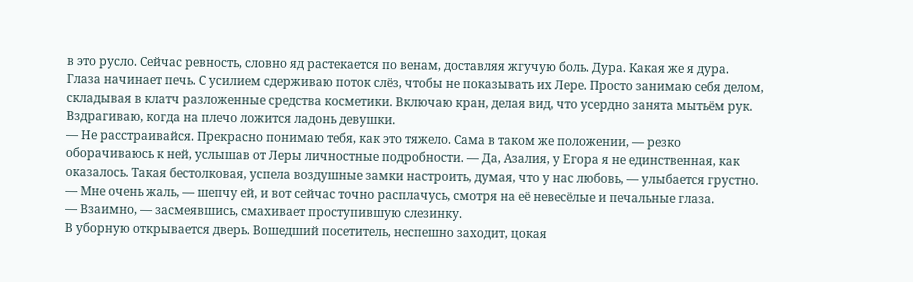в это русло. Сейчас ревность, словно яд растекается по венам, доставляя жгучую боль. Дура. Какая же я дура.
Глаза начинает печь. С усилием сдерживаю поток слёз, чтобы не показывать их Лере. Просто занимаю себя делом, складывая в клатч разложенные средства косметики. Включаю кран, делая вид, что усердно занята мытьём рук. Вздрагиваю, когда на плечо ложится ладонь девушки.
— Не расстраивайся. Прекрасно понимаю тебя, как это тяжело. Сама в таком же положении, — резко оборачиваюсь к ней, услышав от Леры личностные подробности. — Да, Азалия, у Егора я не единственная, как оказалось. Такая бестолковая, успела воздушные замки настроить, думая, что у нас любовь, — улыбается грустно.
— Мне очень жаль, — шепчу ей, и вот сейчас точно расплачусь, смотря на её невесёлые и печальные глаза.
— Взаимно, — засмеявшись, смахивает проступившую слезинку.
В уборную открывается дверь. Вошедший посетитель, неспешно заходит, цокая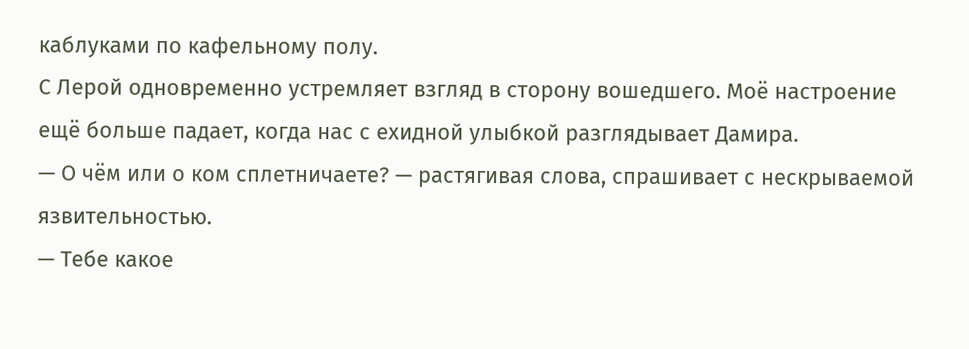каблуками по кафельному полу.
С Лерой одновременно устремляет взгляд в сторону вошедшего. Моё настроение ещё больше падает, когда нас с ехидной улыбкой разглядывает Дамира.
— О чём или о ком сплетничаете? — растягивая слова, спрашивает с нескрываемой язвительностью.
— Тебе какое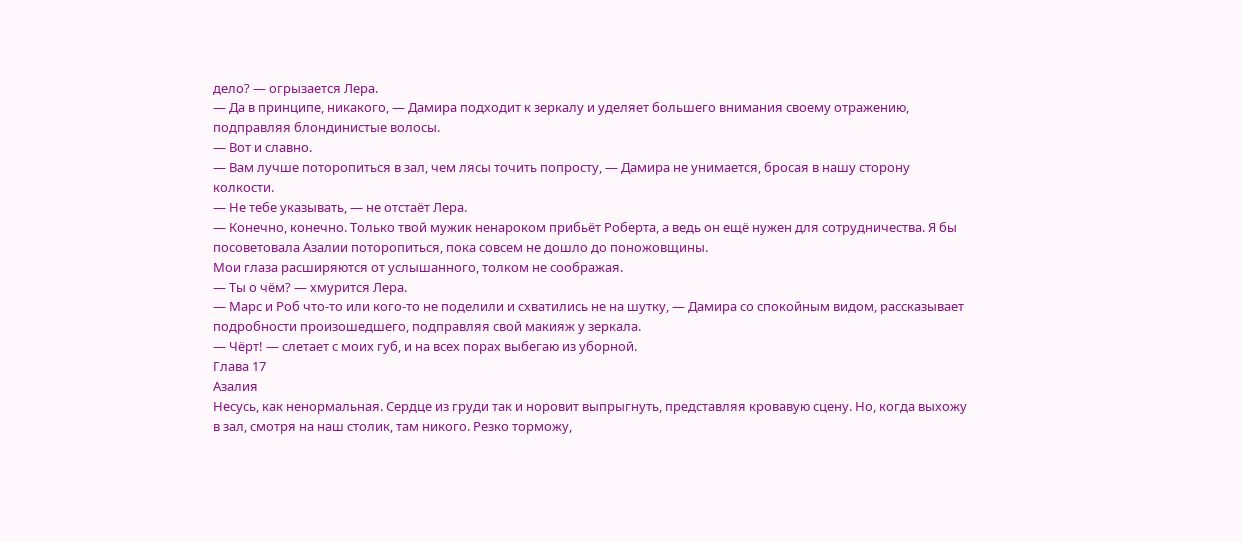дело? — огрызается Лера.
— Да в принципе, никакого, — Дамира подходит к зеркалу и уделяет большего внимания своему отражению, подправляя блондинистые волосы.
— Вот и славно.
— Вам лучше поторопиться в зал, чем лясы точить попросту, — Дамира не унимается, бросая в нашу сторону колкости.
— Не тебе указывать, — не отстаёт Лера.
— Конечно, конечно. Только твой мужик ненароком прибьёт Роберта, а ведь он ещё нужен для сотрудничества. Я бы посоветовала Азалии поторопиться, пока совсем не дошло до поножовщины.
Мои глаза расширяются от услышанного, толком не соображая.
— Ты о чём? — хмурится Лера.
— Марс и Роб что-то или кого-то не поделили и схватились не на шутку, — Дамира со спокойным видом, рассказывает подробности произошедшего, подправляя свой макияж у зеркала.
— Чёрт! — слетает с моих губ, и на всех порах выбегаю из уборной.
Глава 17
Азалия
Несусь, как ненормальная. Сердце из груди так и норовит выпрыгнуть, представляя кровавую сцену. Но, когда выхожу в зал, смотря на наш столик, там никого. Резко торможу,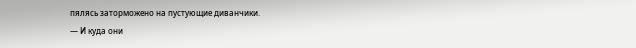пялясь заторможено на пустующие диванчики.
— И куда они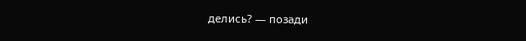делись? — позади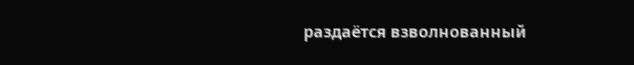раздаётся взволнованный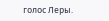голос Леры.